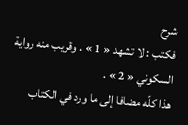شرح
فكتب : لا تشهد « 1 » . وقريب منه رواية السكوني « 2 » .
هذا كلّه مضافا إلى ما ورد في الكتاب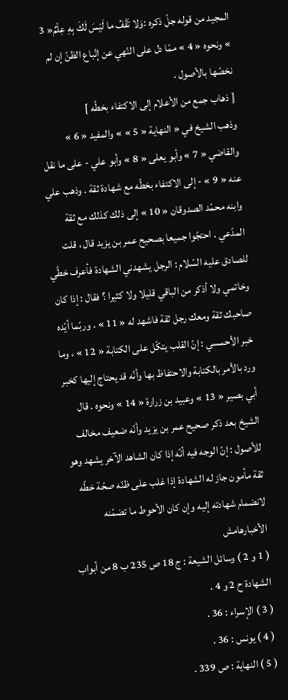المجيد من قوله جلّ ذكره :وَلا تَقْفُ ما لَيْسَ لَكَ بِهِ عِلْمٌ« 3 » ونحوه « 4 » ممّا دل على النّهي عن إتّباع الظنّ إن لم نخصّها بالأصول .
[ ذهاب جمع من الأعلام إلى الاكتفاء بخطّه ]
وذهب الشيخ في « النهاية « 5 » » والمفيد « 6 » والقاضي « 7 » وأبو يعلى « 8 » وأبو علي - على ما نقل عنه « 9 » - إلى الاكتفاء بخطّه مع شهادة ثقة . وذهب علي وابنه محمّد الصدوقان « 10 » إلى ذلك كذلك مع ثقة المدّعي . احتجّوا جميعا بصحيح عمر بن يزيد قال ، قلت للصادق عليه السّلام : الرجل يشهدني الشهادة فأعرف خطّي وخاتمي ولا أذكر من الباقي قليلا ولا كثيرا ؟ فقال : إذا كان صاحبك ثقة ومعك رجل ثقة فاشهد له « 11 » . وربّما أيّده خبر الأحمسي : إنّ القلب يتكّل على الكتابة « 12 » ، وما ورد بالأمر بالكتابة والاحتفاظ بها وأنّه قد يحتاج إليها كخبر أبي بصير « 13 » وعبيد بن زرارة « 14 » ونحوه . قال الشيخ بعد ذكر صحيح عمر بن يزيد وأنّه ضعيف مخالف للأصول : إنّ الوجه فيه أنّه إذا كان الشاهد الآخر يشهد وهو ثقة مأمون جاز له الشهادة إذا غلب على ظنّه صحّة خطّه لانضمام شهادته إليه وإن كان الأحوط ما تضمّنه الأخبارهامش
( 1 و 2 ) وسائل الشيعة : ج 18 ص 235 ب 8 من أبواب الشهادة ح 2 و 4 .
( 3 ) الإسراء : 36 .
( 4 ) يونس : 36 .
( 5 ) النهاية : ص 339 .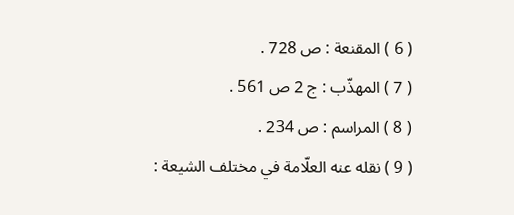( 6 ) المقنعة : ص 728 .
( 7 ) المهذّب : ج 2 ص 561 .
( 8 ) المراسم : ص 234 .
( 9 ) نقله عنه العلّامة في مختلف الشيعة :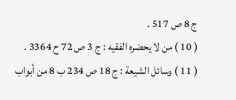ج 8 ص 517 .
( 10 ) من لا يحضره الفقيه : ج 3 ص 72 ح 3364 .
( 11 ) وسائل الشيعة : ج 18 ص 234 ب 8 من أبواب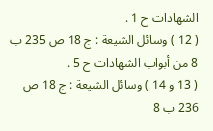الشهادات ح 1 .
( 12 ) وسائل الشيعة : ج 18 ص 235 ب 8 من أبواب الشهادات ح 5 .
( 13 و 14 ) وسائل الشيعة : ج 18 ص 236 ب 8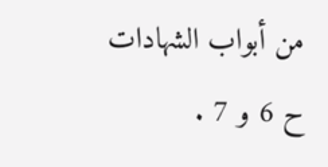من أبواب الشهادات ح 6 و 7 .